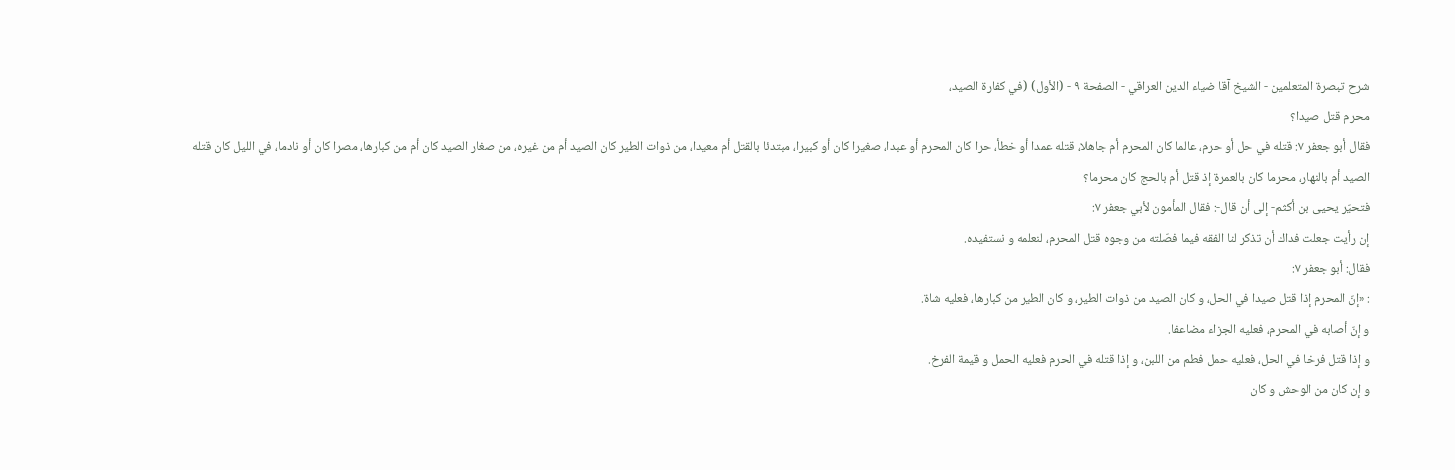شرح تبصرة المتعلمين - الشيخ آقا ضياء الدين العراقي - الصفحة ٩ - (الأول) (في كفارة الصيد،
محرم قتل صيدا؟
فقال أبو جعفر ٧: قتله في حل أو حرم، عالما كان المحرم أم جاهلا، قتله عمدا أو خطأ، حرا كان المحرم أو عبدا، صغيرا كان أو كبيرا، مبتدئا بالقتل أم معيدا، من ذوات الطير كان الصيد أم من غيره، من صغار الصيد كان أم من كبارها، مصرا كان أو نادما، في الليل كان قتله الصيد أم بالنهار، محرما كان بالعمرة إذ قتل أم بالحج كان محرما؟
فتحيّر يحيى بن أكثم- إلى أن قال-: فقال المأمون لأبي جعفر ٧:
إن رأيت جعلت فداك أن تذكر لنا الفقه فيما فصّلته من وجوه قتل المحرم، لنعلمه و نستفيده.
فقال: أبو جعفر ٧:
: «إنّ المحرم إذا قتل صيدا في الحل، و كان الصيد من ذوات الطير، و كان الطير من كبارها، فعليه شاة.
و إنّ أصابه في المحرم، فعليه الجزاء مضاعفا.
و إذا قتل فرخا في الحل، فعليه حمل فطم من اللبن، و إذا قتله في الحرم فعليه الحمل و قيمة الفرخ.
و إن كان من الوحش و كان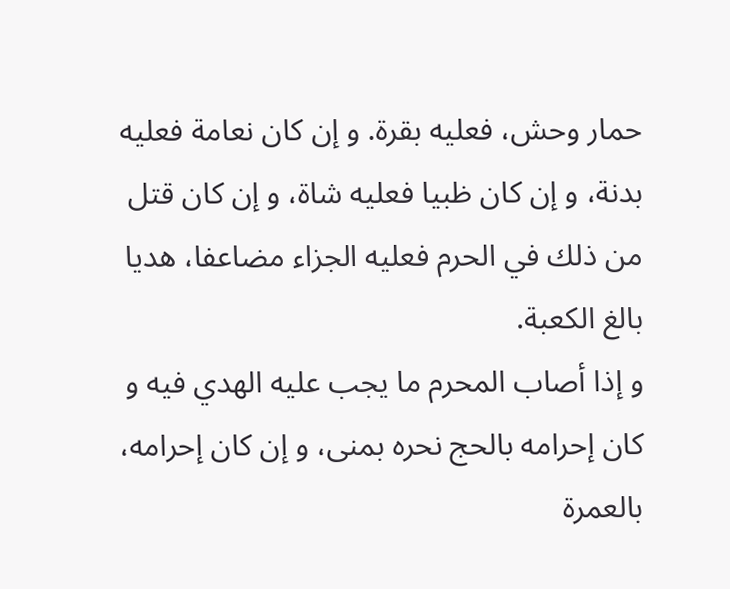حمار وحش، فعليه بقرة. و إن كان نعامة فعليه بدنة، و إن كان ظبيا فعليه شاة، و إن كان قتل من ذلك في الحرم فعليه الجزاء مضاعفا، هديا بالغ الكعبة.
و إذا أصاب المحرم ما يجب عليه الهدي فيه و كان إحرامه بالحج نحره بمنى، و إن كان إحرامه، بالعمرة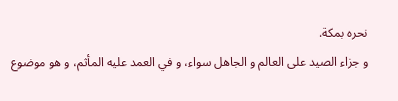نحره بمكة.
و جزاء الصيد على العالم و الجاهل سواء، و في العمد عليه المأثم، و هو موضوع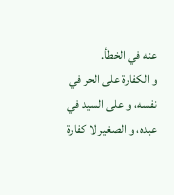عنه في الخطأ.
و الكفارة على الحر في نفسه، و على السيد في عبده، و الصغير لا كفارة